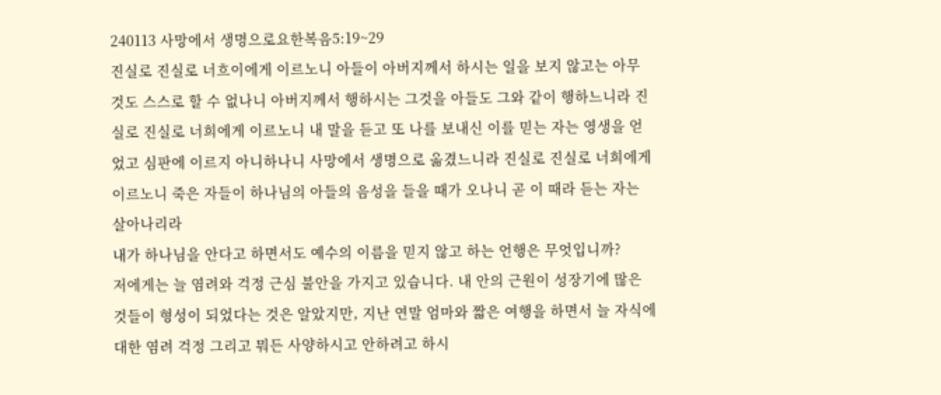240113 사망에서 생명으로요한복음5:19~29
진실로 진실로 너흐이에게 이르노니 아들이 아버지께서 하시는 일을 보지 않고는 아무 것도 스스로 할 수 없나니 아버지께서 행하시는 그것을 아들도 그와 같이 행하느니라 진실로 진실로 너희에게 이르노니 내 말을 듣고 또 나를 보내신 이를 믿는 자는 영생을 얻었고 심판에 이르지 아니하나니 사망에서 생명으로 옮겼느니라 진실로 진실로 너희에게 이르노니 죽은 자들이 하나님의 아들의 음성을 들을 때가 오나니 곧 이 때라 듣는 자는 살아나리라
내가 하나님을 안다고 하면서도 예수의 이름을 믿지 않고 하는 언행은 무엇입니까?
저에게는 늘 염려와 걱정 근심 불안을 가지고 있습니다. 내 안의 근원이 성장기에 많은 것들이 형성이 되었다는 것은 알았지만, 지난 연말 엄마와 짧은 여행을 하면서 늘 자식에 대한 염려 걱정 그리고 뭐든 사양하시고 안하려고 하시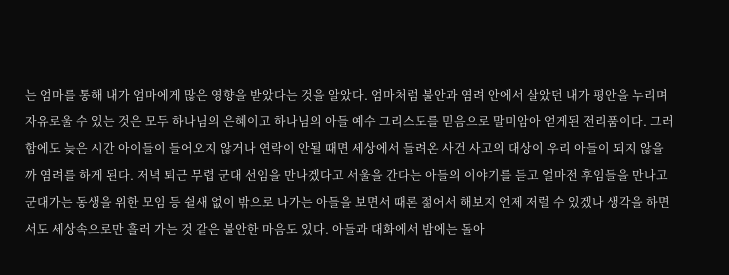는 엄마를 통해 내가 엄마에게 많은 영향을 받았다는 것을 알았다. 엄마처럼 불안과 염려 안에서 살았던 내가 평안을 누리며 자유로울 수 있는 것은 모두 하나님의 은혜이고 하나님의 아들 예수 그리스도를 믿음으로 말미암아 얻게된 전리품이다. 그러함에도 늦은 시간 아이들이 들어오지 않거나 연락이 안될 때면 세상에서 들려온 사건 사고의 대상이 우리 아들이 되지 않을까 염려를 하게 된다. 저녁 퇴근 무렵 군대 선임을 만나겠다고 서울을 간다는 아들의 이야기를 듣고 얼마전 후임들을 만나고 군대가는 동생을 위한 모임 등 쉴새 없이 밖으로 나가는 아들을 보면서 때론 젊어서 해보지 언제 저럴 수 있겠나 생각을 하면서도 세상속으로만 흘러 가는 것 같은 불안한 마음도 있다. 아들과 대화에서 밤에는 돌아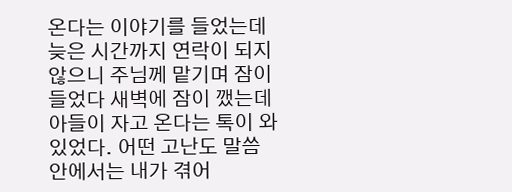온다는 이야기를 들었는데 늦은 시간까지 연락이 되지 않으니 주님께 맡기며 잠이 들었다 새벽에 잠이 깼는데 아들이 자고 온다는 톡이 와 있었다. 어떤 고난도 말씀 안에서는 내가 겪어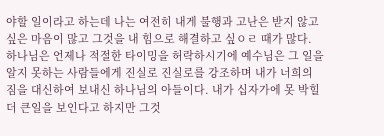야할 일이라고 하는데 나는 여전히 내게 불행과 고난은 받지 않고 싶은 마음이 많고 그것을 내 힘으로 해결하고 싶ㅇㄹ 때가 많다. 하나님은 언제나 적절한 타이밍을 허락하시기에 예수님은 그 일을 알지 못하는 사람들에게 진실로 진실로를 강조하며 내가 너희의 짐을 대신하여 보내신 하나님의 아들이다. 내가 십자가에 못 박힐 더 큰일을 보인다고 하지만 그것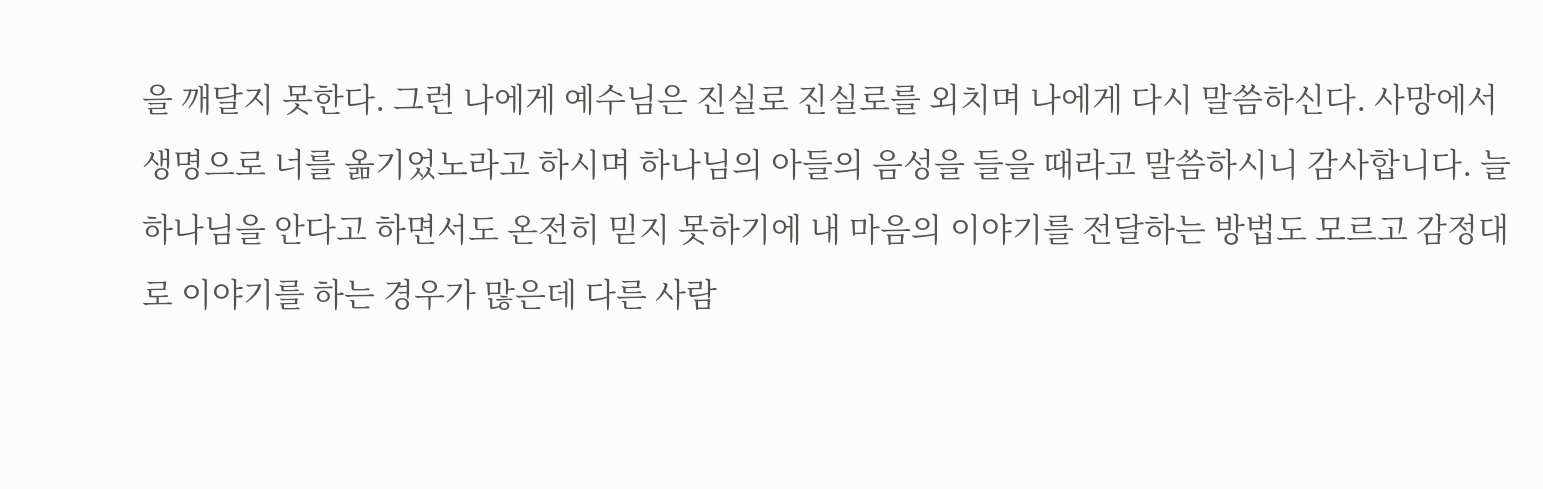을 깨달지 못한다. 그런 나에게 예수님은 진실로 진실로를 외치며 나에게 다시 말씀하신다. 사망에서 생명으로 너를 옮기었노라고 하시며 하나님의 아들의 음성을 들을 때라고 말씀하시니 감사합니다. 늘 하나님을 안다고 하면서도 온전히 믿지 못하기에 내 마음의 이야기를 전달하는 방법도 모르고 감정대로 이야기를 하는 경우가 많은데 다른 사람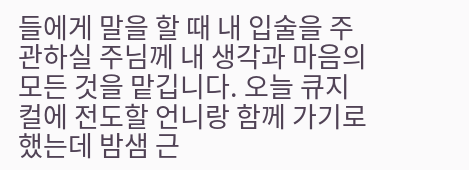들에게 말을 할 때 내 입술을 주관하실 주님께 내 생각과 마음의 모든 것을 맡깁니다. 오늘 큐지컬에 전도할 언니랑 함께 가기로 했는데 밤샘 근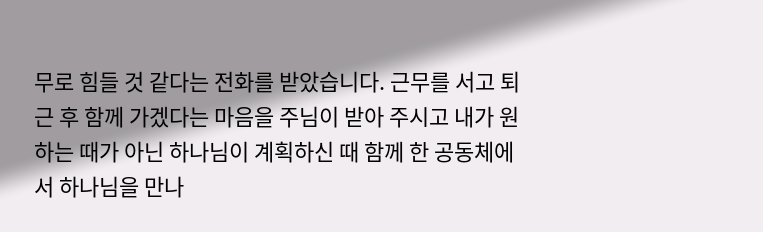무로 힘들 것 같다는 전화를 받았습니다. 근무를 서고 퇴근 후 함께 가겠다는 마음을 주님이 받아 주시고 내가 원하는 때가 아닌 하나님이 계획하신 때 함께 한 공동체에서 하나님을 만나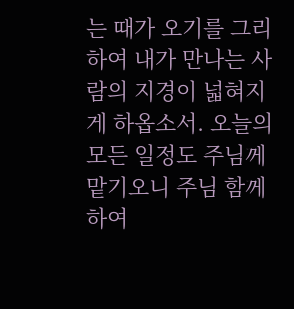는 때가 오기를 그리하여 내가 만나는 사람의 지경이 넓혀지게 하옵소서. 오늘의 모든 일정도 주님께 맡기오니 주님 함께 하여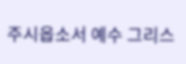주시옵소서 예수 그리스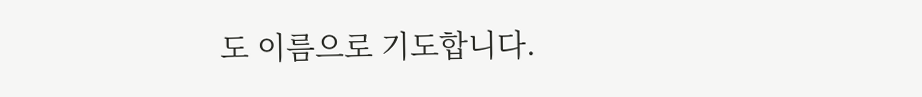도 이름으로 기도합니다.